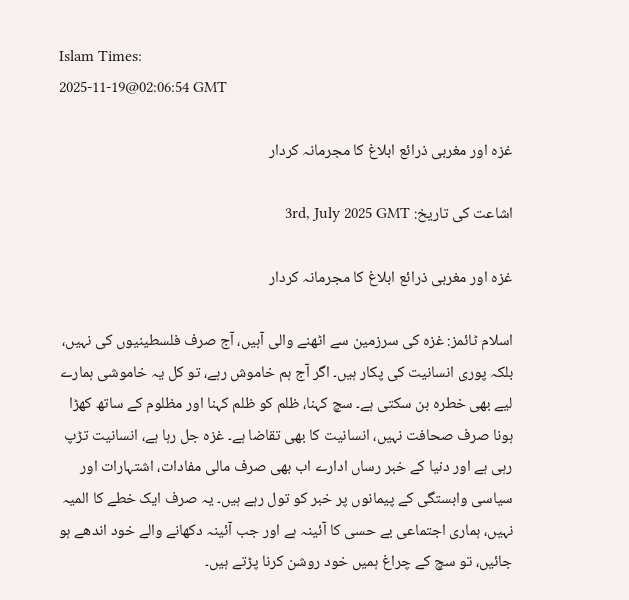Islam Times:
2025-11-19@02:06:54 GMT

غزہ اور مغربی ذرائع ابلاغ کا مجرمانہ کردار

اشاعت کی تاریخ: 3rd, July 2025 GMT

غزہ اور مغربی ذرائع ابلاغ کا مجرمانہ کردار

اسلام ٹائمز: غزہ کی سرزمین سے اٹھنے والی آہیں، آج صرف فلسطینیوں کی نہیں، بلکہ پوری انسانیت کی پکار ہیں۔ اگر آج ہم خاموش رہے، تو کل یہ خاموشی ہمارے لیے بھی خطرہ بن سکتی ہے۔ سچ کہنا، ظلم کو ظلم کہنا اور مظلوم کے ساتھ کھڑا ہونا صرف صحافت نہیں، انسانیت کا بھی تقاضا ہے۔ غزہ جل رہا ہے، انسانیت تڑپ رہی ہے اور دنیا کے خبر رساں ادارے اب بھی صرف مالی مفادات، اشتہارات اور سیاسی وابستگی کے پیمانوں پر خبر کو تول رہے ہیں۔ یہ صرف ایک خطے کا المیہ نہیں، ہماری اجتماعی بے حسی کا آئینہ ہے اور جب آئینہ دکھانے والے خود اندھے ہو جائیں، تو سچ کے چراغ ہمیں خود روشن کرنا پڑتے ہیں۔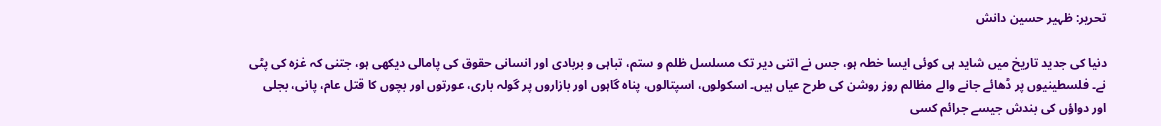تحریر: ظہیر حسین دانش

دنیا کی جدید تاریخ میں شاید ہی کوئی ایسا خطہ ہو، جس نے اتنی دیر تک مسلسل ظلم و ستم، تباہی و بربادی اور انسانی حقوق کی پامالی دیکھی ہو، جتنی کہ غزہ کی پٹی نے۔ فلسطینیوں پر ڈھائے جانے والے مظالم روز روشن کی طرح عیاں ہیں۔ اسکولوں، اسپتالوں، پناہ گاہوں اور بازاروں پر گولہ باری، عورتوں اور بچوں کا قتل عام، پانی، بجلی اور دواؤں کی بندش جیسے جرائم کسی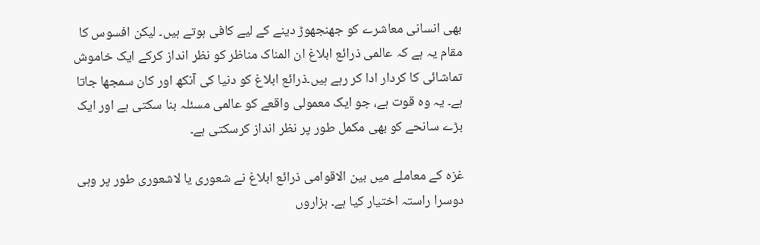بھی انسانی معاشرے کو جھنجھوڑ دینے کے لیے کافی ہوتے ہیں۔ لیکن افسوس کا مقام یہ ہے کہ عالمی ذرائع ابلاغ ان المناک مناظر کو نظر انداز کرکے ایک خاموش تماشائی کا کردار ادا کر رہے ہیں۔ذرائع ابلاغ کو دنیا کی آنکھ اور کان سمجھا جاتا ہے۔ یہ وہ قوت ہے، جو ایک معمولی واقعے کو عالمی مسئلہ بنا سکتی ہے اور ایک بڑے سانحے کو بھی مکمل طور پر نظر انداز کرسکتی ہے۔

غزہ کے معاملے میں بین الاقوامی ذرائع ابلاغ نے شعوری یا لاشعوری طور پر وہی دوسرا راستہ اختیار کیا ہے۔ ہزاروں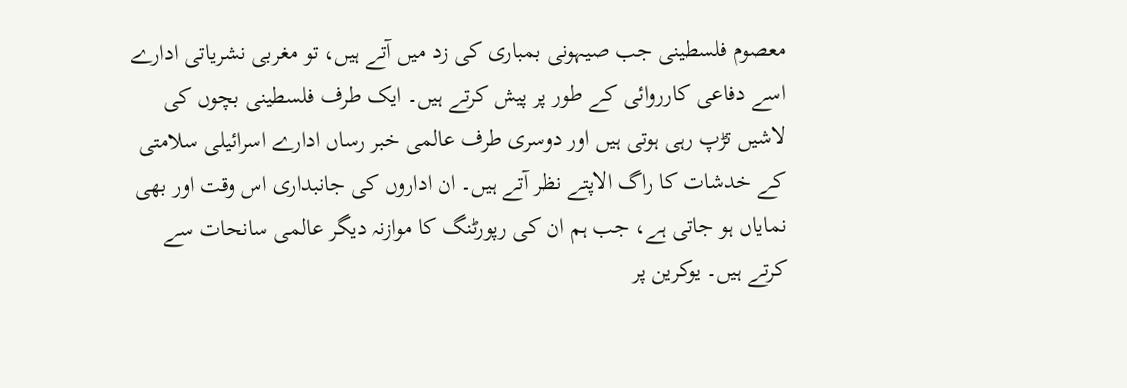معصوم فلسطینی جب صیہونی بمباری کی زد میں آتے ہیں، تو مغربی نشریاتی ادارے اسے دفاعی کارروائی کے طور پر پیش کرتے ہیں۔ ایک طرف فلسطینی بچوں کی لاشیں تڑپ رہی ہوتی ہیں اور دوسری طرف عالمی خبر رساں ادارے اسرائیلی سلامتی کے خدشات کا راگ الاپتے نظر آتے ہیں۔ ان اداروں کی جانبداری اس وقت اور بھی نمایاں ہو جاتی ہے، جب ہم ان کی رپورٹنگ کا موازنہ دیگر عالمی سانحات سے کرتے ہیں۔ یوکرین پر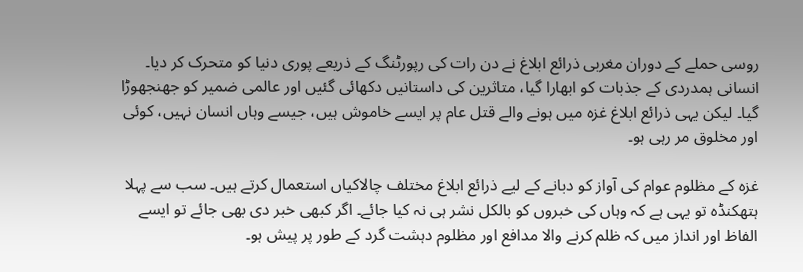روسی حملے کے دوران مغربی ذرائع ابلاغ نے دن رات کی رپورٹنگ کے ذریعے پوری دنیا کو متحرک کر دیا۔ انسانی ہمدردی کے جذبات کو ابھارا گیا، متاثرین کی داستانیں دکھائی گئیں اور عالمی ضمیر کو جھنجھوڑا گیا۔ لیکن یہی ذرائع ابلاغ غزہ میں ہونے والے قتل عام پر ایسے خاموش ہیں، جیسے وہاں انسان نہیں، کوئی اور مخلوق مر رہی ہو۔

غزہ کے مظلوم عوام کی آواز کو دبانے کے لیے ذرائع ابلاغ مختلف چالاکیاں استعمال کرتے ہیں۔ سب سے پہلا ہتھکنڈہ تو یہی ہے کہ وہاں کی خبروں کو بالکل نشر ہی نہ کیا جائے۔ اگر کبھی خبر دی بھی جائے تو ایسے الفاظ اور انداز میں کہ ظلم کرنے والا مدافع اور مظلوم دہشت گرد کے طور پر پیش ہو۔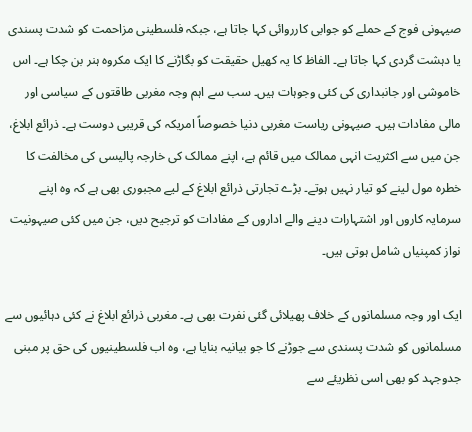صیہونی فوج کے حملے کو جوابی کارروائی کہا جاتا ہے، جبکہ فلسطینی مزاحمت کو شدت پسندی یا دہشت گردی کہا جاتا ہے۔ الفاظ کا یہ کھیل حقیقت کو بگاڑنے کا ایک مکروہ ہنر بن چکا ہے۔ اس خاموشی اور جانبداری کی کئی وجوہات ہیں۔ سب سے اہم وجہ مغربی طاقتوں کے سیاسی اور مالی مفادات ہیں۔ صیہونی ریاست مغربی دنیا خصوصاً امریکہ کی قریبی دوست ہے۔ ذرائع ابلاغ، جن میں سے اکثریت انہی ممالک میں قائم ہے، اپنے ممالک کی خارجہ پالیسی کی مخالفت کا خطرہ مول لینے کو تیار نہیں ہوتے۔ بڑے تجارتی ذرائع ابلاغ کے لیے مجبوری بھی ہے کہ وہ اپنے سرمایہ کاروں اور اشتہارات دینے والے اداروں کے مفادات کو ترجیح دیں، جن میں کئی صیہونیت نواز کمپنیاں شامل ہوتی ہیں۔

ایک اور وجہ مسلمانوں کے خلاف پھیلائی گئی نفرت بھی ہے۔ مغربی ذرائع ابلاغ نے کئی دہائیوں سے مسلمانوں کو شدت پسندی سے جوڑنے کا جو بیانیہ بنایا ہے، وہ اب فلسطینیوں کی حق پر مبنی جدوجہد کو بھی اسی نظریئے سے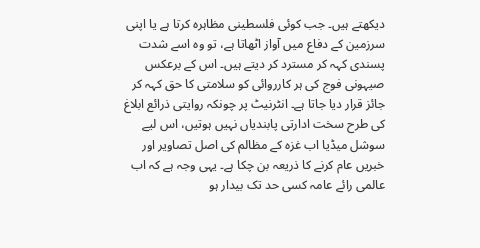دیکھتے ہیں۔ جب کوئی فلسطینی مظاہرہ کرتا ہے یا اپنی سرزمین کے دفاع میں آواز اٹھاتا ہے، تو وہ اسے شدت پسندی کہہ کر مسترد کر دیتے ہیں۔ اس کے برعکس صیہونی فوج کی ہر کارروائی کو سلامتی کا حق کہہ کر جائز قرار دیا جاتا ہے۔ انٹرنیٹ پر چونکہ روایتی ذرائع ابلاغ کی طرح سخت ادارتی پابندیاں نہیں ہوتیں، اس لیے سوشل میڈیا اب غزہ کے مظالم کی اصل تصاویر اور خبریں عام کرنے کا ذریعہ بن چکا ہے۔ یہی وجہ ہے کہ اب عالمی رائے عامہ کسی حد تک بیدار ہو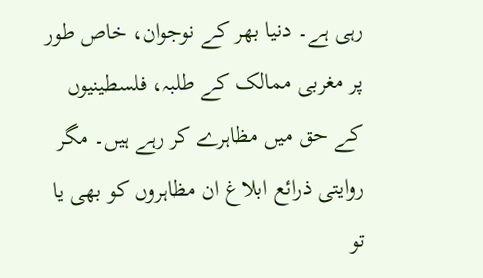رہی ہے۔ دنیا بھر کے نوجوان، خاص طور پر مغربی ممالک کے طلبہ، فلسطینیوں کے حق میں مظاہرے کر رہے ہیں۔ مگر روایتی ذرائع ابلاغ ان مظاہروں کو بھی یا تو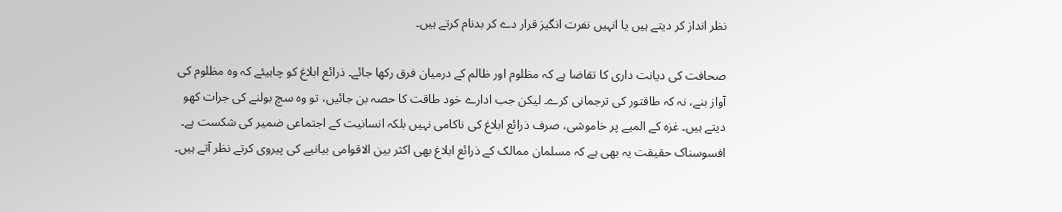نظر انداز کر دیتے ہیں یا انہیں نفرت انگیز قرار دے کر بدنام کرتے ہیں۔

صحافت کی دیانت داری کا تقاضا ہے کہ مظلوم اور ظالم کے درمیان فرق رکھا جائے۔ ذرائع ابلاغ کو چاہیئے کہ وہ مظلوم کی آواز بنے، نہ کہ طاقتور کی ترجمانی کرے۔ لیکن جب ادارے خود طاقت کا حصہ بن جائیں، تو وہ سچ بولنے کی جرات کھو دیتے ہیں۔ غزہ کے المیے پر خاموشی، صرف ذرائع ابلاغ کی ناکامی نہیں بلکہ انسانیت کے اجتماعی ضمیر کی شکست ہے۔ افسوسناک حقیقت یہ بھی ہے کہ مسلمان ممالک کے ذرائع ابلاغ بھی اکثر بین الاقوامی بیانیے کی پیروی کرتے نظر آتے ہیں۔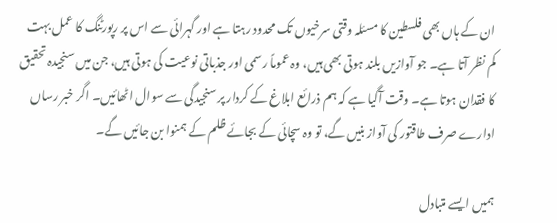ان کے ہاں بھی فلسطین کا مسئلہ وقتی سرخیوں تک محدود رہتا ہے اور گہرائی سے اس پر رپورٹنگ کا عمل بہت کم نظر آتا ہے۔ جو آوازیں بلند ہوتی بھی ہیں، وہ عموماً رسمی اور جذباتی نوعیت کی ہوتی ہیں، جن میں سنجیدہ تحقیق کا فقدان ہوتا ہے۔ وقت آگیا ہے کہ ہم ذرائع ابلاغ کے کردار پر سنجیدگی سے سوال اٹھائیں۔ اگر خبر رساں ادارے صرف طاقتور کی آواز بنیں گے، تو وہ سچائی کے بجائے ظلم کے ہمنوا بن جائیں گے۔

ہمیں ایسے متبادل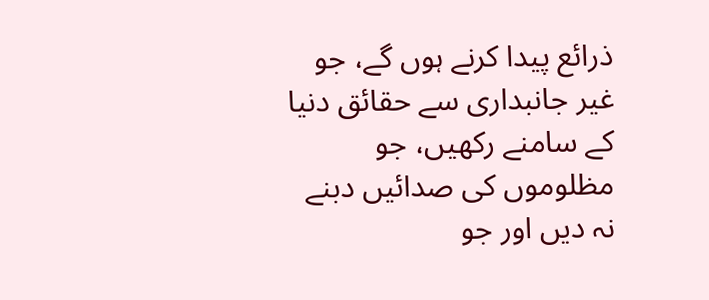ذرائع پیدا کرنے ہوں گے، جو غیر جانبداری سے حقائق دنیا کے سامنے رکھیں، جو مظلوموں کی صدائیں دبنے نہ دیں اور جو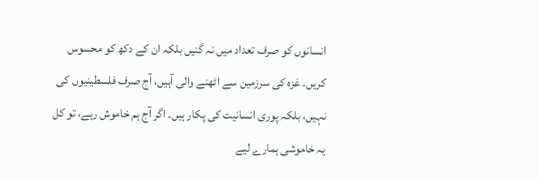انسانوں کو صرف تعداد میں نہ گنیں بلکہ ان کے دکھ کو محسوس کریں۔ غزہ کی سرزمین سے اٹھنے والی آہیں، آج صرف فلسطینیوں کی نہیں، بلکہ پوری انسانیت کی پکار ہیں۔ اگر آج ہم خاموش رہے، تو کل یہ خاموشی ہمارے لیے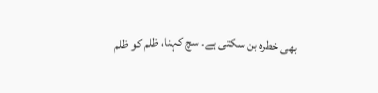بھی خطرہ بن سکتی ہے۔ سچ کہنا، ظلم کو ظلم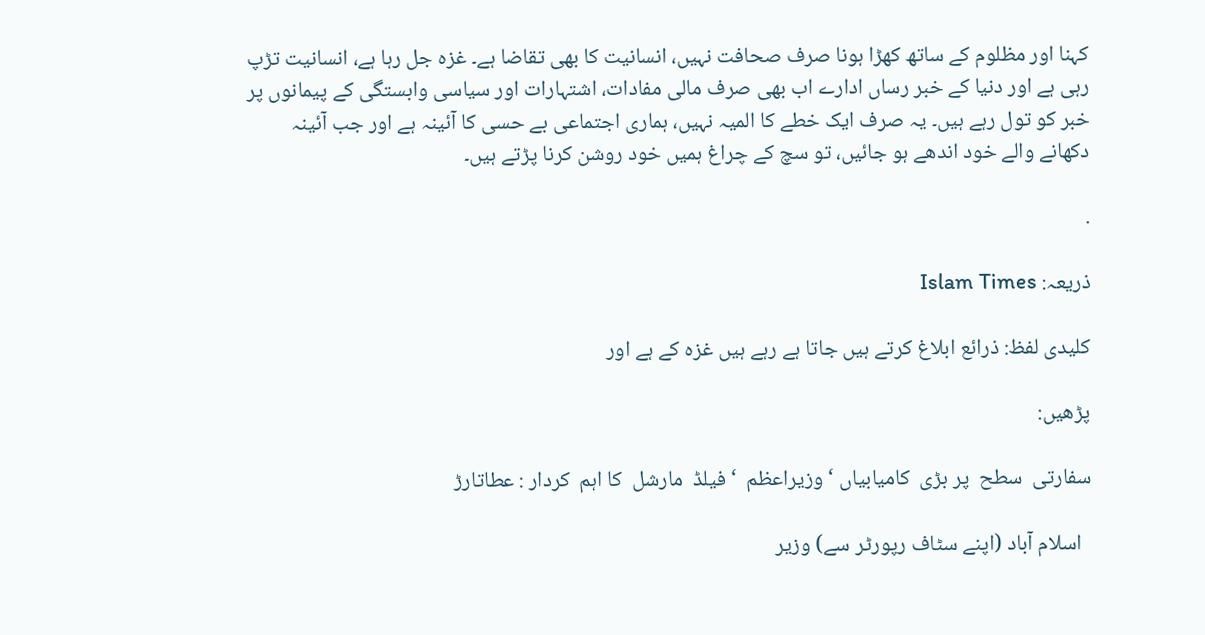کہنا اور مظلوم کے ساتھ کھڑا ہونا صرف صحافت نہیں، انسانیت کا بھی تقاضا ہے۔ غزہ جل رہا ہے، انسانیت تڑپ رہی ہے اور دنیا کے خبر رساں ادارے اب بھی صرف مالی مفادات، اشتہارات اور سیاسی وابستگی کے پیمانوں پر خبر کو تول رہے ہیں۔ یہ صرف ایک خطے کا المیہ نہیں، ہماری اجتماعی بے حسی کا آئینہ ہے اور جب آئینہ دکھانے والے خود اندھے ہو جائیں، تو سچ کے چراغ ہمیں خود روشن کرنا پڑتے ہیں۔

.

ذریعہ: Islam Times

کلیدی لفظ: ذرائع ابلاغ کرتے ہیں جاتا ہے رہے ہیں غزہ کے ہے اور

پڑھیں:

سفارتی  سطح  پر بڑی  کامیابیاں ‘ وزیراعظم  ‘ فیلڈ  مارشل  کا اہم  کردار : عطاتارڑ

  اسلام آباد (اپنے سٹاف رپورٹر سے) وزیر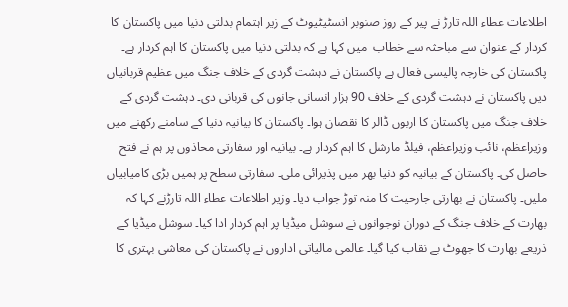اطلاعات عطاء اللہ تارڑ نے پیر کے روز صنوبر انسٹیٹیوٹ کے زیر اہتمام بدلتی دنیا میں پاکستان کا کردار کے عنوان سے مباحثہ سے خطاب  میں کہا ہے کہ بدلتی دنیا میں پاکستان کا اہم کردار ہے۔ پاکستان کی خارجہ پالیسی فعال ہے پاکستان نے دہشت گردی کے خلاف جنگ میں عظیم قربانیاں دیں پاکستان نے دہشت گردی کے خلاف 90 ہزار انسانی جانوں کی قربانی دی۔ دہشت گردی کے خلاف جنگ میں پاکستان کا اربوں ڈالر کا نقصان ہوا۔ پاکستان کا بیانیہ دنیا کے سامنے رکھنے میں وزیراعظم، نائب وزیراعظم، فیلڈ مارشل کا اہم کردار ہے۔ بیانیہ اور سفارتی محاذوں پر ہم نے فتح حاصل کی۔ پاکستان کے بیانیہ کو دنیا بھر میں پذیرائی ملی۔ سفارتی سطح پر ہمیں بڑی کامیابیاں ملیں۔ پاکستان نے بھارتی جارحیت کا منہ توڑ جواب دیا۔ وزیر اطلاعات عطاء اللہ تارڑنے کہا کہ بھارت کے خلاف جنگ کے دوران نوجوانوں نے سوشل میڈیا پر اہم کردار ادا کیا۔ سوشل میڈیا کے ذریعے بھارت کا جھوٹ بے نقاب کیا گیا۔ عالمی مالیاتی اداروں نے پاکستان کی معاشی بہتری کا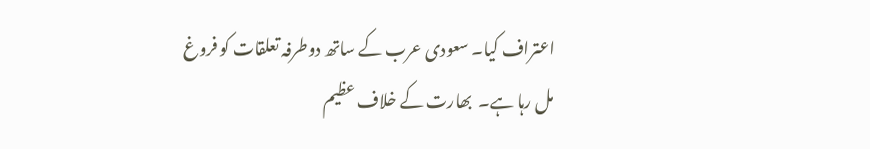اعتراف کیا۔ سعودی عرب کے ساتھ دوطرفہ تعلقات کو فروغ مل رہا ہے۔  بھارت کے خلاف عظیم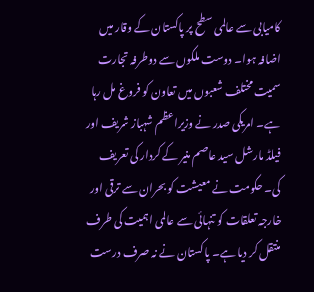کامیابی سے عالمی سطح پر پاکستان کے وقار میں اضافہ ہوا۔ دوست ملکوں سے دوطرفہ تجارت سمیت مختلف شعبوں میں تعاون کو فروغ مل رہا ہے۔ امریکی صدر نے وزیراعظم شہباز شریف اور فیلڈ مارشل سید عاصم منیر کے کردار کی تعریف کی۔ حکومت نے معیشت کو بحران سے ترقی اور خارجہ تعلقات کو تنہائی سے عالمی اہمیت کی طرف منتقل کر دیا ہے۔ پاکستان نے نہ صرف درست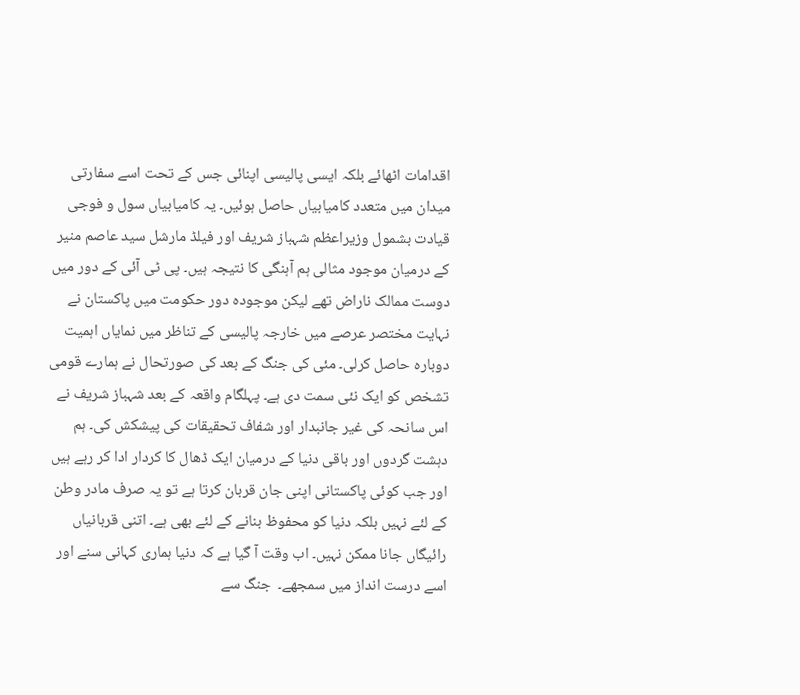اقدامات اٹھائے بلکہ ایسی پالیسی اپنائی جس کے تحت اسے سفارتی میدان میں متعدد کامیابیاں حاصل ہوئیں۔ یہ کامیابیاں سول و فوجی قیادت بشمول وزیراعظم شہباز شریف اور فیلڈ مارشل سید عاصم منیر کے درمیان موجود مثالی ہم آہنگی کا نتیجہ ہیں۔ پی ٹی آئی کے دور میں دوست ممالک ناراض تھے لیکن موجودہ دور حکومت میں پاکستان نے نہایت مختصر عرصے میں خارجہ پالیسی کے تناظر میں نمایاں اہمیت دوبارہ حاصل کرلی۔ مئی کی جنگ کے بعد کی صورتحال نے ہمارے قومی تشخص کو ایک نئی سمت دی ہے۔ پہلگام واقعہ کے بعد شہباز شریف نے اس سانحہ کی غیر جانبدار اور شفاف تحقیقات کی پیشکش کی۔ ہم دہشت گردوں اور باقی دنیا کے درمیان ایک ڈھال کا کردار ادا کر رہے ہیں اور جب کوئی پاکستانی اپنی جان قربان کرتا ہے تو یہ صرف مادر وطن کے لئے نہیں بلکہ دنیا کو محفوظ بنانے کے لئے بھی ہے۔ اتنی قربانیاں رائیگاں جانا ممکن نہیں۔ اب وقت آ گیا ہے کہ دنیا ہماری کہانی سنے اور اسے درست انداز میں سمجھے۔  جنگ سے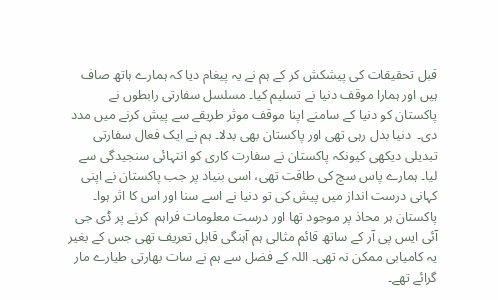قبل تحقیقات کی پیشکش کر کے ہم نے یہ پیغام دیا کہ ہمارے ہاتھ صاف ہیں اور ہمارا موقف دنیا نے تسلیم کیا۔ مسلسل سفارتی رابطوں نے پاکستان کو دنیا کے سامنے اپنا موقف موثر طریقے سے پیش کرنے میں مدد دی۔  دنیا بدل رہی تھی اور پاکستان بھی بدلا۔ ہم نے ایک فعال سفارتی تبدیلی دیکھی کیونکہ پاکستان نے سفارت کاری کو انتہائی سنجیدگی سے لیا۔ ہمارے پاس سچ کی طاقت تھی، اسی بنیاد پر جب پاکستان نے اپنی کہانی درست انداز میں پیش کی تو دنیا نے اسے سنا اور اس کا اثر ہوا۔ پاکستان ہر محاذ پر موجود تھا اور درست معلومات فراہم  کرنے پر ڈی جی آئی ایس پی آر کے ساتھ قائم مثالی ہم آہنگی قابل تعریف تھی جس کے بغیر یہ کامیابی ممکن نہ تھی۔ اللہ کے فضل سے ہم نے سات بھارتی طیارے مار گرائے تھے۔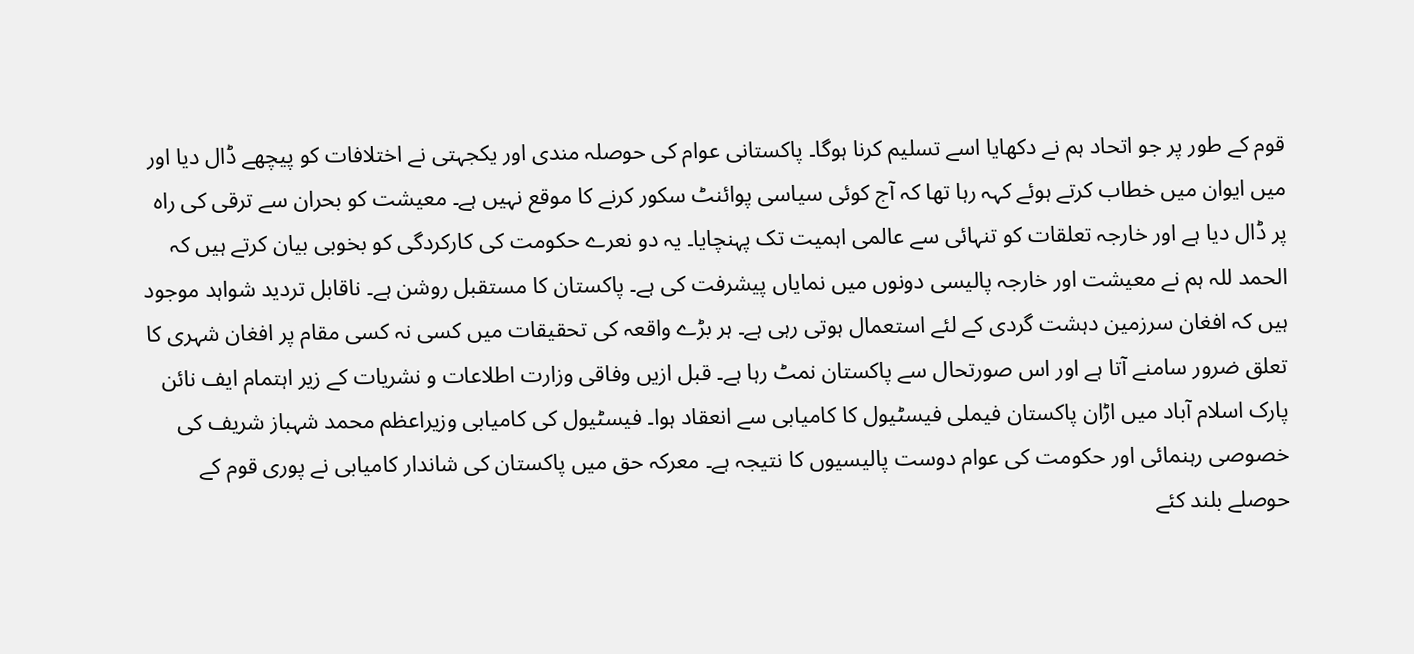قوم کے طور پر جو اتحاد ہم نے دکھایا اسے تسلیم کرنا ہوگا۔ پاکستانی عوام کی حوصلہ مندی اور یکجہتی نے اختلافات کو پیچھے ڈال دیا اور میں ایوان میں خطاب کرتے ہوئے کہہ رہا تھا کہ آج کوئی سیاسی پوائنٹ سکور کرنے کا موقع نہیں ہے۔ معیشت کو بحران سے ترقی کی راہ پر ڈال دیا ہے اور خارجہ تعلقات کو تنہائی سے عالمی اہمیت تک پہنچایا۔ یہ دو نعرے حکومت کی کارکردگی کو بخوبی بیان کرتے ہیں کہ الحمد للہ ہم نے معیشت اور خارجہ پالیسی دونوں میں نمایاں پیشرفت کی ہے۔ پاکستان کا مستقبل روشن ہے۔ ناقابل تردید شواہد موجود ہیں کہ افغان سرزمین دہشت گردی کے لئے استعمال ہوتی رہی ہے۔ ہر بڑے واقعہ کی تحقیقات میں کسی نہ کسی مقام پر افغان شہری کا تعلق ضرور سامنے آتا ہے اور اس صورتحال سے پاکستان نمٹ رہا ہے۔ قبل ازیں وفاقی وزارت اطلاعات و نشریات کے زیر اہتمام ایف نائن پارک اسلام آباد میں اڑان پاکستان فیملی فیسٹیول کا کامیابی سے انعقاد ہوا۔ فیسٹیول کی کامیابی وزیراعظم محمد شہباز شریف کی خصوصی رہنمائی اور حکومت کی عوام دوست پالیسیوں کا نتیجہ ہے۔ معرکہ حق میں پاکستان کی شاندار کامیابی نے پوری قوم کے حوصلے بلند کئے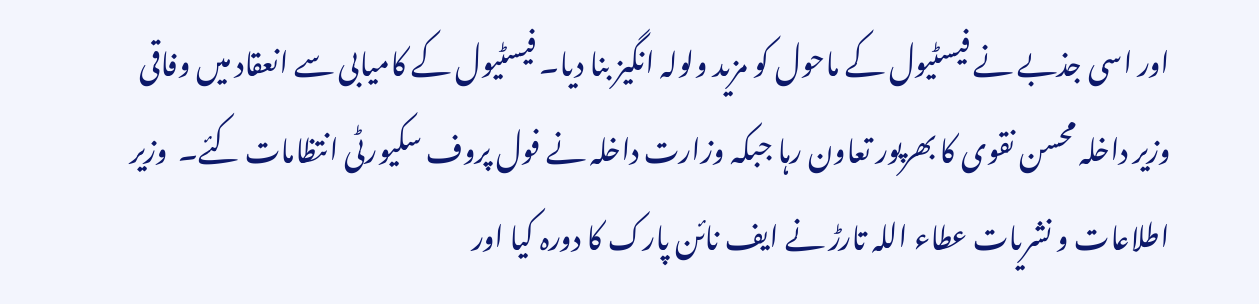اور اسی جذبے نے فیسٹیول کے ماحول کو مزید ولولہ انگیز بنا دیا۔ فیسٹیول کے کامیابی سے انعقاد میں وفاقی وزیر داخلہ محسن نقوی کا بھرپور تعاون رہا جبکہ وزارت داخلہ نے فول پروف سکیورٹی انتظامات کئے۔  وزیر اطلاعات و نشریات عطاء اللہ تارڑ نے ایف نائن پارک کا دورہ کیا اور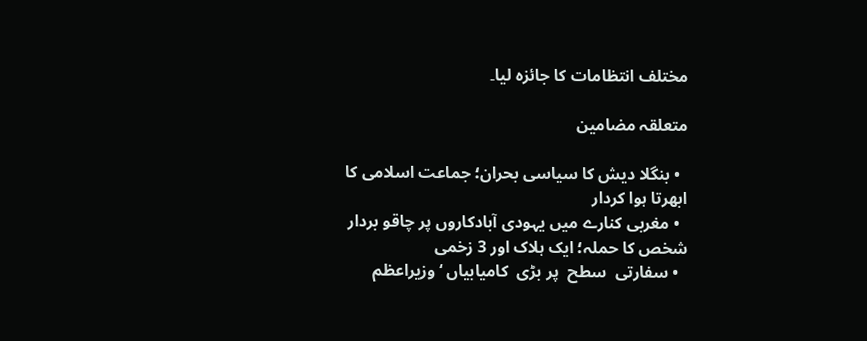مختلف انتظامات کا جائزہ لیا۔

متعلقہ مضامین

  • بنگلا دیش کا سیاسی بحران؛ جماعت اسلامی کا ابھرتا ہوا کردار
  • مغربی کنارے میں یہودی آبادکاروں پر چاقو بردار شخص کا حملہ؛ ایک ہلاک اور 3 زخمی
  • سفارتی  سطح  پر بڑی  کامیابیاں ‘ وزیراعظم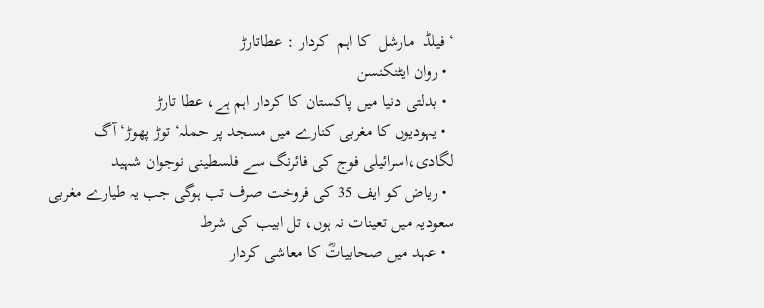‘ فیلڈ  مارشل  کا اہم  کردار : عطاتارڑ
  • روان ایٹنکنسن
  • بدلتی دنیا میں پاکستان کا کردار اہم ہے، عطا تارڑ
  • یہودیوں کا مغربی کنارے میں مسجد پر حملہ‘ توڑ پھوڑ‘ آگ لگادی،اسرائیلی فوج کی فائرنگ سے فلسطینی نوجوان شہید
  • ریاض کو ایف 35 کی فروخت صرف تب ہوگی جب یہ طیارے مغربی سعودیہ میں تعینات نہ ہوں، تل ابیب کی شرط
  • عہد میں صحابیاتؓ کا معاشی کردار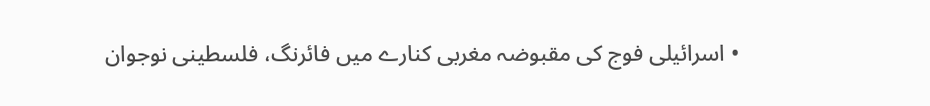• اسرائیلی فوج کی مقبوضہ مغربی کنارے میں فائرنگ، فلسطینی نوجوان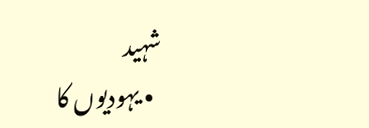شہید
  • یہودیوں کا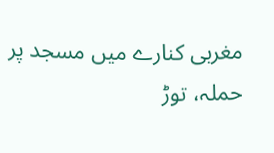مغربی کنارے میں مسجد پر حملہ، توڑ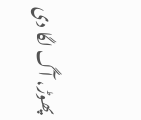پھوڑ، آگ لگا دی